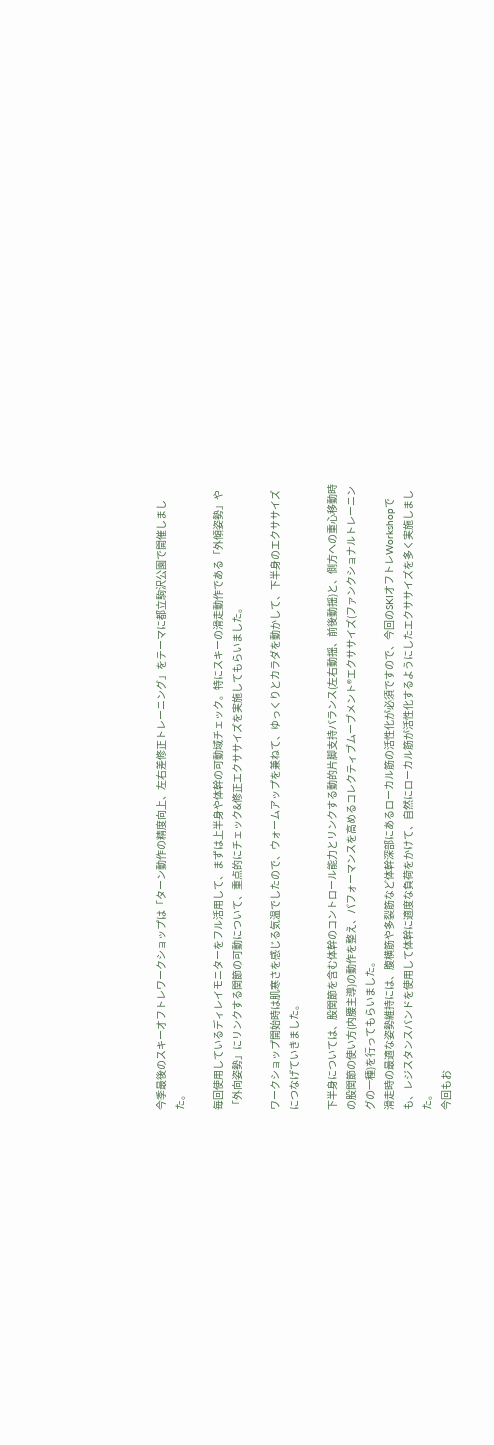今季最後のスキーオフトレワークショップは「ターン動作の精度向上、左右差修正トレーニング」をテーマに都立駒沢公園で開催しました。

毎回使用しているディレイモニターをフル活用して、まずは上半身や体幹の可動域チェック。特にスキーの滑走動作である「外傾姿勢」や「外向姿勢」にリンクする関節の可動について、重点的にチェック&修正エクササイズを実施してもらいました。

ワークショップ開始時は肌寒さを感じる気温でしたので、ウォームアップを兼ねて、ゆっくりとカラダを動かして、下半身のエクササイズにつなげていきました。

下半身については、股関節を含む体幹のコントロール能力とリンクする動的片脚支持バランス(左右動揺、前後動揺)と、側方への重心移動時の股関節の使い方(内腰主導)の動作を整え、パフォーマンスを高めるコレクティブムーブメント®エクササイズ(ファンクショナルトレーニングの一種)を行ってもらいました。
滑走時の最適な姿勢維持には、腹横筋や多裂筋など体幹深部にあるローカル筋の活性化が必須ですので、今回のSKIオフトレWorkshopでも、レジスタンスバンドを使用して体幹に適度な負荷をかけて、自然にローカル筋が活性化するようにしたエクササイズを多く実施しました。
今回もお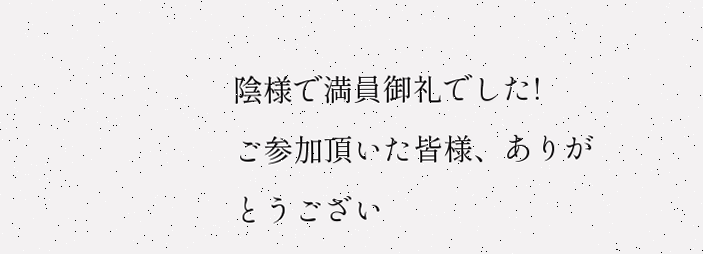陰様で満員御礼でした!
ご参加頂いた皆様、ありがとうござい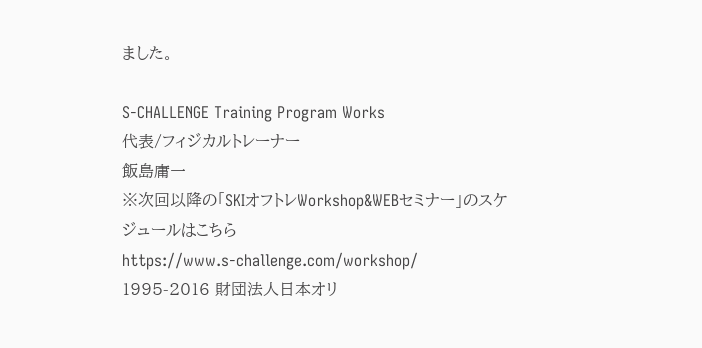ました。

S-CHALLENGE Training Program Works
代表/フィジカルトレーナー
飯島庸一
※次回以降の「SKIオフトレWorkshop&WEBセミナー」のスケジュールはこちら
https://www.s-challenge.com/workshop/
1995-2016 財団法人日本オリ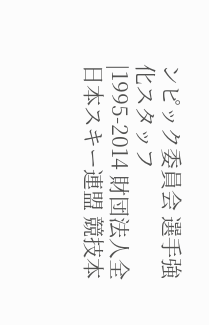ンピック委員会 選手強化スタッフ
|1995-2014 財団法人全日本スキー連盟 競技本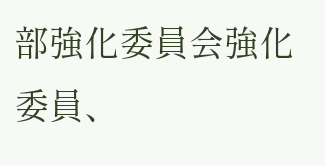部強化委員会強化委員、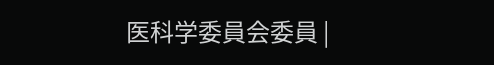医科学委員会委員 |